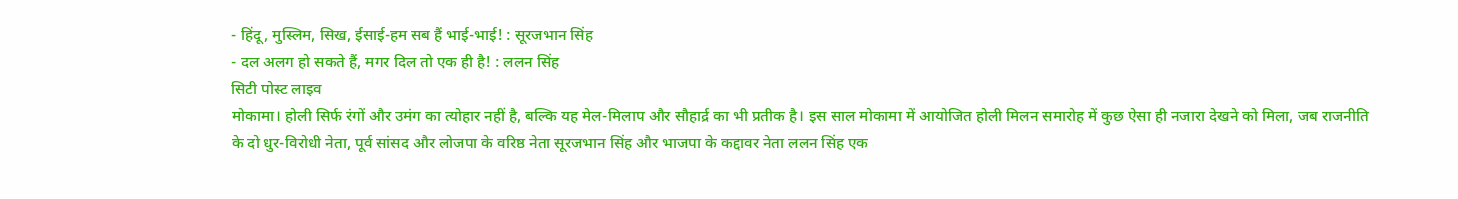- हिंदू, मुस्लिम, सिख, ईसाई-हम सब हैं भाई-भाई! : सूरजभान सिंह
- दल अलग हो सकते हैं, मगर दिल तो एक ही है! : ललन सिंह
सिटी पोस्ट लाइव
मोकामा। होली सिर्फ रंगों और उमंग का त्योहार नहीं है, बल्कि यह मेल-मिलाप और सौहार्द्र का भी प्रतीक है। इस साल मोकामा में आयोजित होली मिलन समारोह में कुछ ऐसा ही नजारा देखने को मिला, जब राजनीति के दो धुर-विरोधी नेता, पूर्व सांसद और लोजपा के वरिष्ठ नेता सूरजभान सिंह और भाजपा के कद्दावर नेता ललन सिंह एक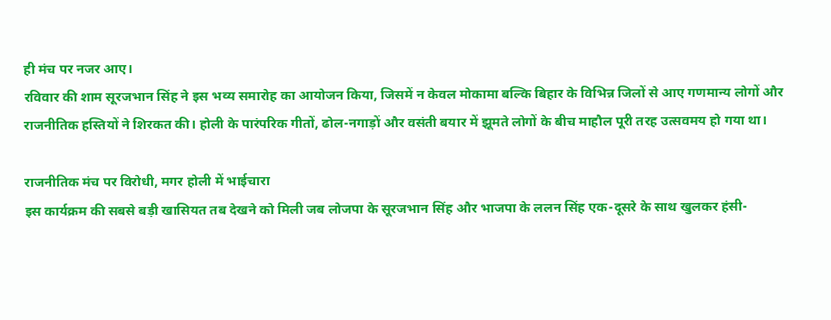ही मंच पर नजर आए।
रविवार की शाम सूरजभान सिंह ने इस भव्य समारोह का आयोजन किया, जिसमें न केवल मोकामा बल्कि बिहार के विभिन्न जिलों से आए गणमान्य लोगों और राजनीतिक हस्तियों ने शिरकत की। होली के पारंपरिक गीतों, ढोल-नगाड़ों और वसंती बयार में झूमते लोगों के बीच माहौल पूरी तरह उत्सवमय हो गया था।

राजनीतिक मंच पर विरोधी, मगर होली में भाईचारा
इस कार्यक्रम की सबसे बड़ी खासियत तब देखने को मिली जब लोजपा के सूरजभान सिंह और भाजपा के ललन सिंह एक-दूसरे के साथ खुलकर हंसी-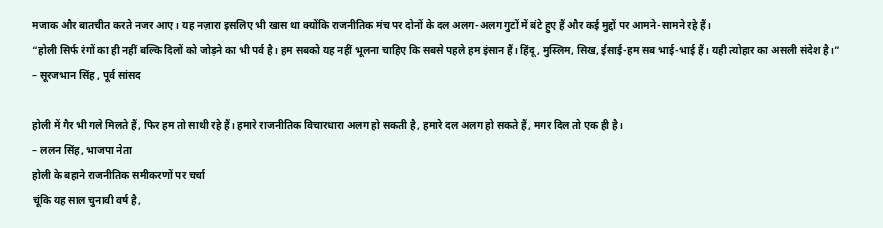मजाक और बातचीत करते नजर आए। यह नज़ारा इसलिए भी खास था क्योंकि राजनीतिक मंच पर दोनों के दल अलग-अलग गुटों में बंटे हुए हैं और कई मुद्दों पर आमने-सामने रहे हैं।
“होली सिर्फ रंगों का ही नहीं बल्कि दिलों को जोड़ने का भी पर्व है। हम सबको यह नहीं भूलना चाहिए कि सबसे पहले हम इंसान हैं। हिंदू, मुस्लिम, सिख, ईसाई-हम सब भाई-भाई हैं। यही त्योहार का असली संदेश है।”
– सूरजभान सिंह , पूर्व सांसद

होली में गैर भी गले मिलते हैं, फिर हम तो साथी रहे हैं। हमारे राजनीतिक विचारधारा अलग हो सकती है, हमारे दल अलग हो सकते हैं, मगर दिल तो एक ही है।
– ललन सिंह, भाजपा नेता
होली के बहाने राजनीतिक समीकरणों पर चर्चा
चूंकि यह साल चुनावी वर्ष है,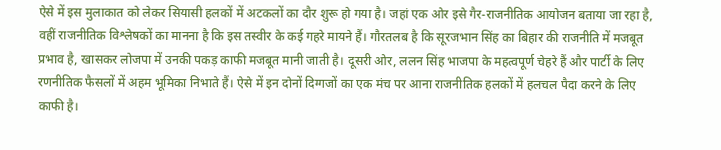ऐसे में इस मुलाकात को लेकर सियासी हलकों में अटकलों का दौर शुरू हो गया है। जहां एक ओर इसे गैर-राजनीतिक आयोजन बताया जा रहा है, वहीं राजनीतिक विश्लेषकों का मानना है कि इस तस्वीर के कई गहरे मायने हैं। गौरतलब है कि सूरजभान सिंह का बिहार की राजनीति में मजबूत प्रभाव है, खासकर लोजपा में उनकी पकड़ काफी मजबूत मानी जाती है। दूसरी ओर, ललन सिंह भाजपा के महत्वपूर्ण चेहरे हैं और पार्टी के लिए रणनीतिक फैसलों में अहम भूमिका निभाते हैं। ऐसे में इन दोनों दिग्गजों का एक मंच पर आना राजनीतिक हलकों में हलचल पैदा करने के लिए काफी है।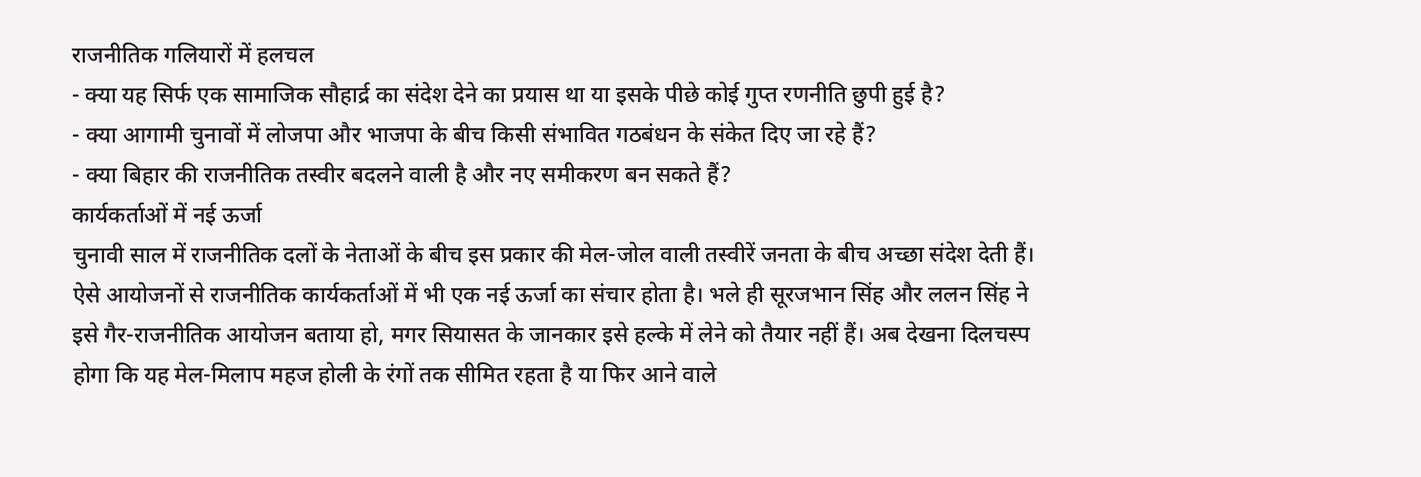राजनीतिक गलियारों में हलचल
- क्या यह सिर्फ एक सामाजिक सौहार्द्र का संदेश देने का प्रयास था या इसके पीछे कोई गुप्त रणनीति छुपी हुई है?
- क्या आगामी चुनावों में लोजपा और भाजपा के बीच किसी संभावित गठबंधन के संकेत दिए जा रहे हैं?
- क्या बिहार की राजनीतिक तस्वीर बदलने वाली है और नए समीकरण बन सकते हैं?
कार्यकर्ताओं में नई ऊर्जा
चुनावी साल में राजनीतिक दलों के नेताओं के बीच इस प्रकार की मेल-जोल वाली तस्वीरें जनता के बीच अच्छा संदेश देती हैं। ऐसे आयोजनों से राजनीतिक कार्यकर्ताओं में भी एक नई ऊर्जा का संचार होता है। भले ही सूरजभान सिंह और ललन सिंह ने इसे गैर-राजनीतिक आयोजन बताया हो, मगर सियासत के जानकार इसे हल्के में लेने को तैयार नहीं हैं। अब देखना दिलचस्प होगा कि यह मेल-मिलाप महज होली के रंगों तक सीमित रहता है या फिर आने वाले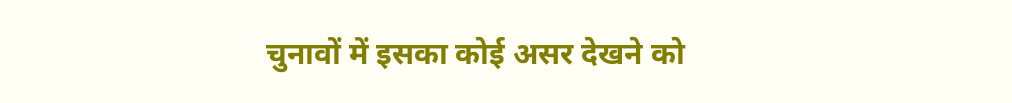चुनावों में इसका कोई असर देखने को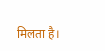मिलता है।